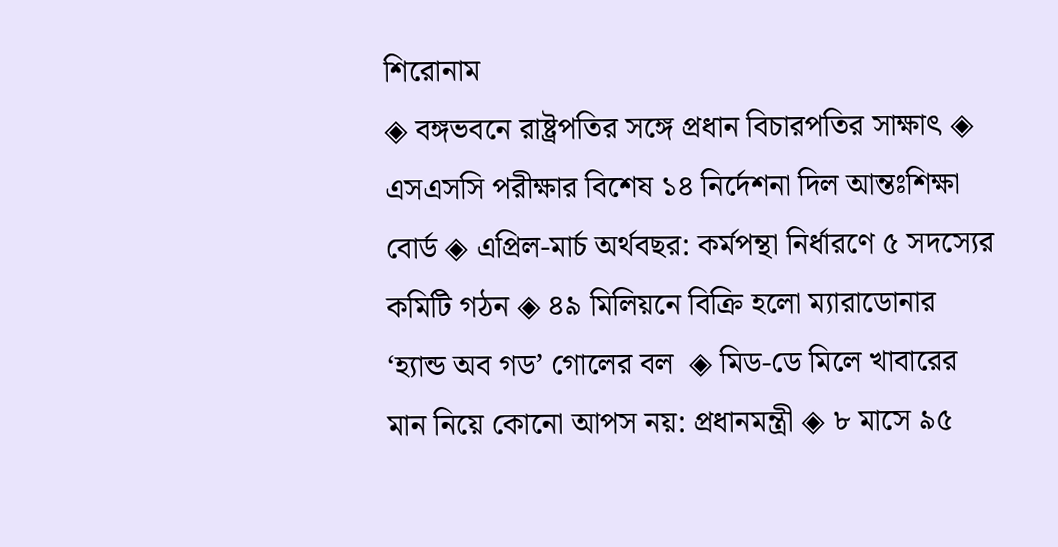শিরোনাম
◈ বঙ্গভবনে রাষ্ট্রপতির সঙ্গে প্রধান বিচারপতির সাক্ষাৎ ◈ এসএসসি পরীক্ষার বিশেষ ১৪ নির্দেশনা দিল আন্তঃশিক্ষা বোর্ড ◈ এপ্রিল-মার্চ অর্থবছর: কর্মপন্থা নির্ধারণে ৫ সদস্যের কমিটি গঠন ◈ ৪৯ মি‌লিয়‌নে বি‌ক্রি হ‌লো ম্যারাডোনার ‘হ্যান্ড অব গড’ গোলের বল  ◈ মিড-ডে মিলে খাবারের মান নিয়ে কোনো আপস নয়: প্রধানমন্ত্রী ◈ ৮ মাসে ৯৫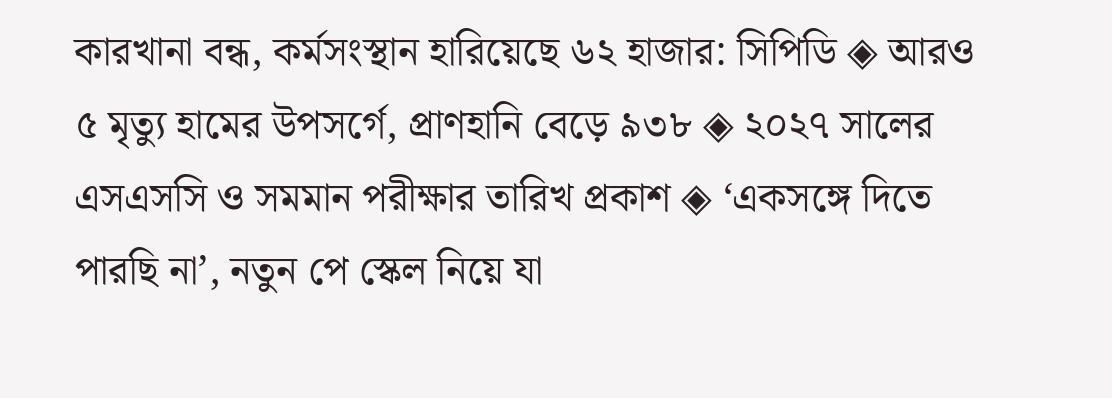কারখানা বন্ধ, কর্মসংস্থান হারিয়েছে ৬২ হাজার: সিপিডি ◈ আরও ৫ মৃত্যু হামের উপসর্গে, প্রাণহানি বেড়ে ৯৩৮ ◈ ২০২৭ সালের এসএসসি ও সমমান পরীক্ষার তারিখ প্রকাশ ◈ ‘একসঙ্গে দিতে পারছি না’, নতুন পে স্কেল নিয়ে যা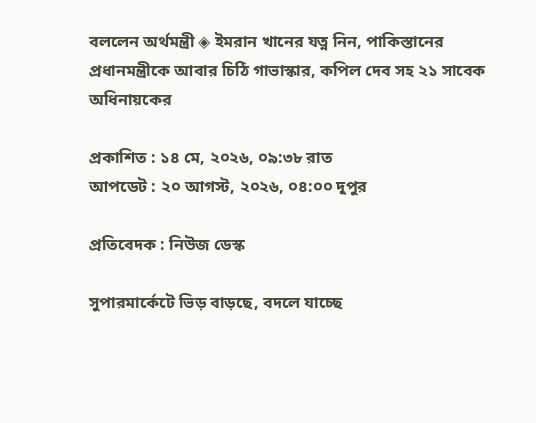বললেন অর্থমন্ত্রী ◈ ইমরান খা‌নের যত্ন নিন, পাকিস্তানের প্রধানমন্ত্রীকে আবার চিঠি গাভাস্কার, কপিল দেব সহ ২১ সা‌বেক অধিনায়কের

প্রকাশিত : ১৪ মে, ২০২৬, ০৯:৩৮ রাত
আপডেট : ২০ আগস্ট, ২০২৬, ০৪:০০ দুপুর

প্রতিবেদক : নিউজ ডেস্ক

সুপারমার্কেটে ভিড় বাড়ছে, বদলে যাচ্ছে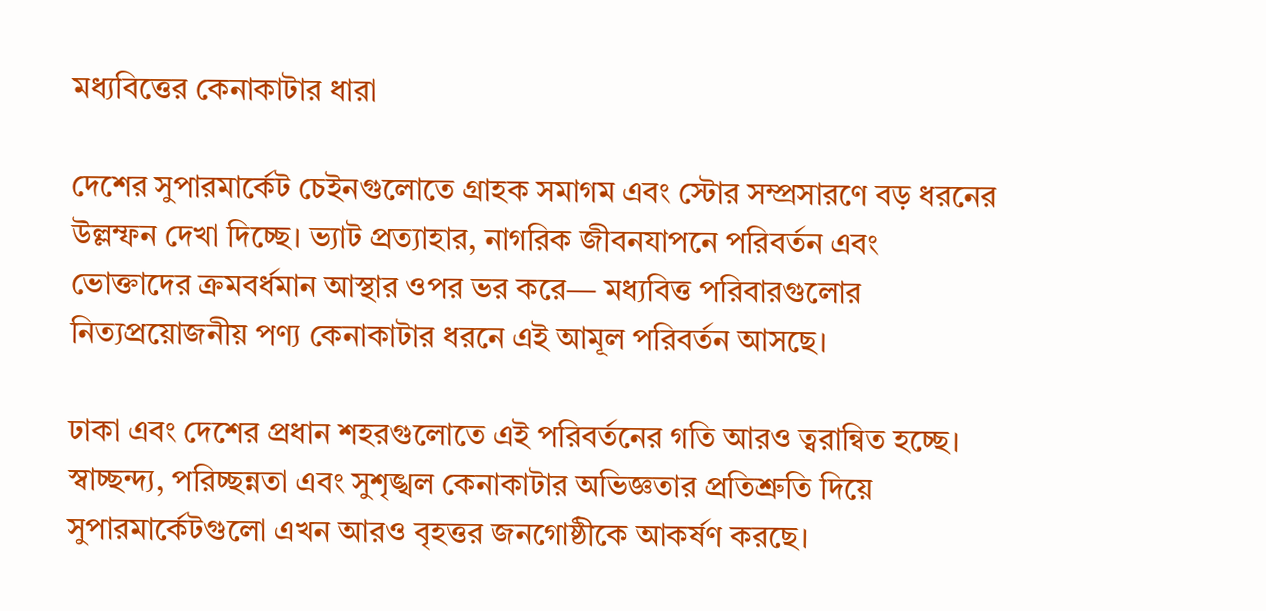মধ্যবিত্তের কেনাকাটার ধারা

দেশের সুপারমার্কেট চেইনগুলোতে গ্রাহক সমাগম এবং স্টোর সম্প্রসারণে বড় ধরনের উল্লম্ফন দেখা দিচ্ছে। ভ্যাট প্রত্যাহার, নাগরিক জীবনযাপনে পরিবর্তন এবং ভোক্তাদের ক্রমবর্ধমান আস্থার ওপর ভর করে— মধ্যবিত্ত পরিবারগুলোর নিত্যপ্রয়োজনীয় পণ্য কেনাকাটার ধরনে এই আমূল পরিবর্তন আসছে।

ঢাকা এবং দেশের প্রধান শহরগুলোতে এই পরিবর্তনের গতি আরও ত্বরান্বিত হচ্ছে। স্বাচ্ছন্দ্য, পরিচ্ছন্নতা এবং সুশৃঙ্খল কেনাকাটার অভিজ্ঞতার প্রতিশ্রুতি দিয়ে সুপারমার্কেটগুলো এখন আরও বৃহত্তর জনগোষ্ঠীকে আকর্ষণ করছে।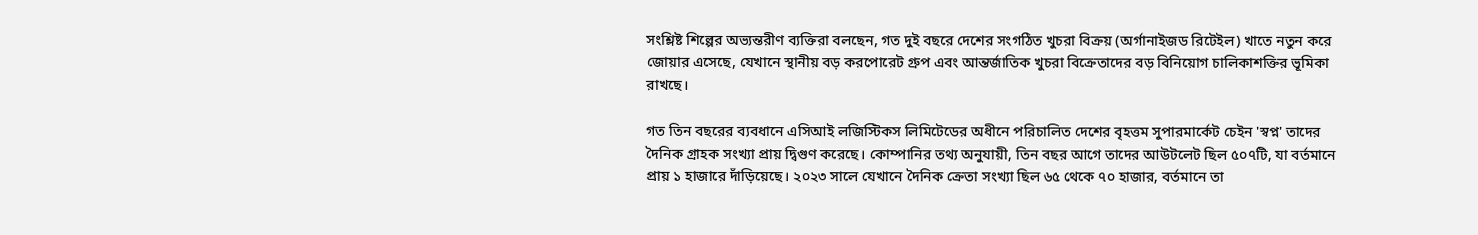সংশ্লিষ্ট শিল্পের অভ্যন্তরীণ ব্যক্তিরা বলছেন, গত দুই বছরে দেশের সংগঠিত খুচরা বিক্রয় (অর্গানাইজড রিটেইল) খাতে নতুন করে জোয়ার এসেছে, যেখানে স্থানীয় বড় করপোরেট গ্রুপ এবং আন্তর্জাতিক খুচরা বিক্রেতাদের বড় বিনিয়োগ চালিকাশক্তির ভূমিকা রাখছে।

গত তিন বছরের ব্যবধানে এসিআই লজিস্টিকস লিমিটেডের অধীনে পরিচালিত দেশের বৃহত্তম সুপারমার্কেট চেইন 'স্বপ্ন' তাদের দৈনিক গ্রাহক সংখ্যা প্রায় দ্বিগুণ করেছে। কোম্পানির তথ্য অনুযায়ী, তিন বছর আগে তাদের আউটলেট ছিল ৫০৭টি, যা বর্তমানে প্রায় ১ হাজারে দাঁড়িয়েছে। ২০২৩ সালে যেখানে দৈনিক ক্রেতা সংখ্যা ছিল ৬৫ থেকে ৭০ হাজার, বর্তমানে তা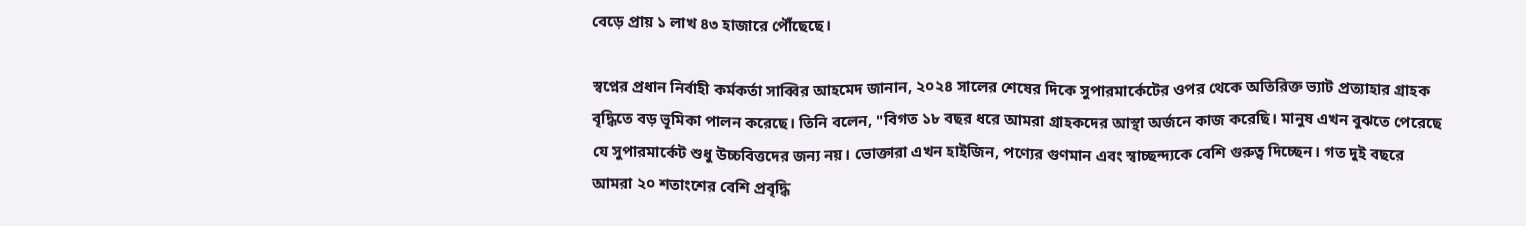বেড়ে প্রায় ১ লাখ ৪৩ হাজারে পৌঁছেছে।

স্বপ্নের প্রধান নির্বাহী কর্মকর্তা সাব্বির আহমেদ জানান, ২০২৪ সালের শেষের দিকে সুপারমার্কেটের ওপর থেকে অতিরিক্ত ভ্যাট প্রত্যাহার গ্রাহক বৃদ্ধিতে বড় ভূমিকা পালন করেছে। তিনি বলেন, "বিগত ১৮ বছর ধরে আমরা গ্রাহকদের আস্থা অর্জনে কাজ করেছি। মানুষ এখন বুঝতে পেরেছে যে সুপারমার্কেট শুধু উচ্চবিত্তদের জন্য নয়। ভোক্তারা এখন হাইজিন, পণ্যের গুণমান এবং স্বাচ্ছন্দ্যকে বেশি গুরুত্ব দিচ্ছেন। গত দুই বছরে আমরা ২০ শতাংশের বেশি প্রবৃদ্ধি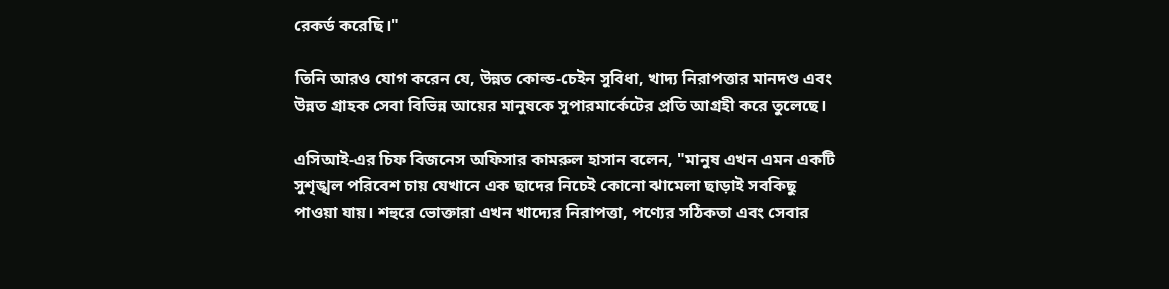রেকর্ড করেছি।"

তিনি আরও যোগ করেন যে, উন্নত কোল্ড-চেইন সুবিধা, খাদ্য নিরাপত্তার মানদণ্ড এবং উন্নত গ্রাহক সেবা বিভিন্ন আয়ের মানুষকে সুপারমার্কেটের প্রতি আগ্রহী করে তুলেছে।

এসিআই-এর চিফ বিজনেস অফিসার কামরুল হাসান বলেন, "মানুষ এখন এমন একটি সুশৃঙ্খল পরিবেশ চায় যেখানে এক ছাদের নিচেই কোনো ঝামেলা ছাড়াই সবকিছু পাওয়া যায়। শহুরে ভোক্তারা এখন খাদ্যের নিরাপত্তা, পণ্যের সঠিকতা এবং সেবার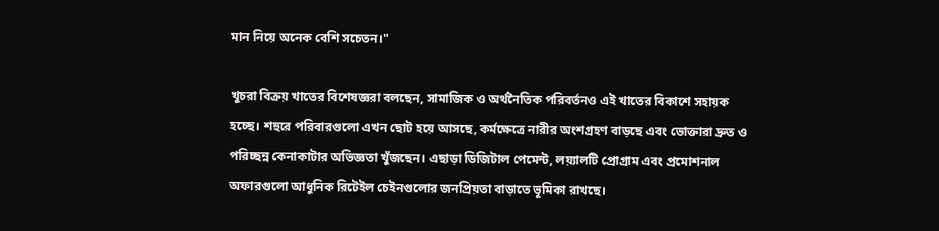মান নিয়ে অনেক বেশি সচেতন।"

খুচরা বিক্রয় খাতের বিশেষজ্ঞরা বলছেন, সামাজিক ও অর্থনৈতিক পরিবর্তনও এই খাতের বিকাশে সহায়ক হচ্ছে। শহুরে পরিবারগুলো এখন ছোট হয়ে আসছে, কর্মক্ষেত্রে নারীর অংশগ্রহণ বাড়ছে এবং ভোক্তারা দ্রুত ও পরিচ্ছন্ন কেনাকাটার অভিজ্ঞতা খুঁজছেন। এছাড়া ডিজিটাল পেমেন্ট, লয়্যালটি প্রোগ্রাম এবং প্রমোশনাল অফারগুলো আধুনিক রিটেইল চেইনগুলোর জনপ্রিয়তা বাড়াতে ভূমিকা রাখছে।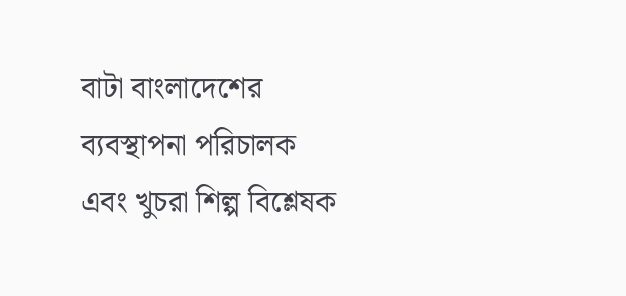বাটা বাংলাদেশের ব্যবস্থাপনা পরিচালক এবং খুচরা শিল্প বিশ্লেষক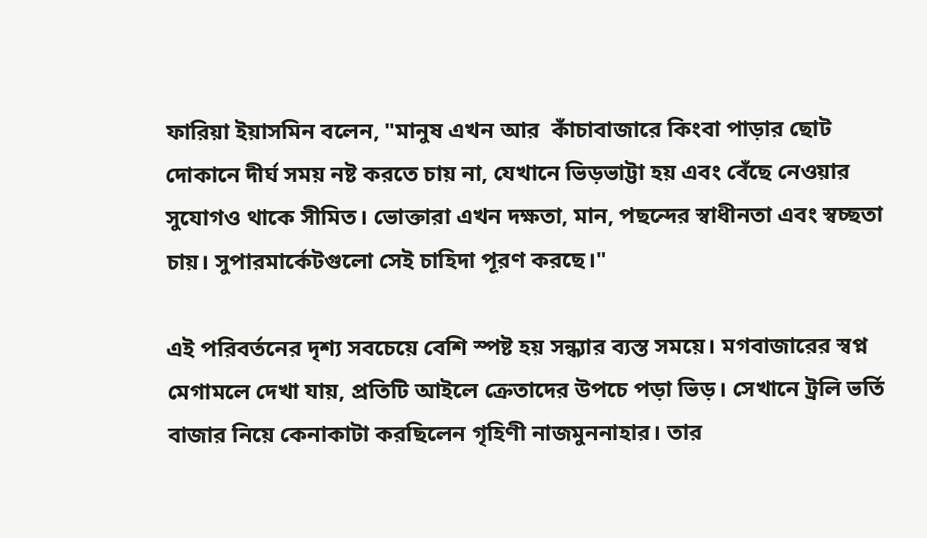ফারিয়া ইয়াসমিন বলেন, "মানুষ এখন আর  কাঁচাবাজারে কিংবা পাড়ার ছোট দোকানে দীর্ঘ সময় নষ্ট করতে চায় না, যেখানে ভিড়ভাট্টা হয় এবং বেঁছে নেওয়ার সুযোগও থাকে সীমিত। ভোক্তারা এখন দক্ষতা, মান, পছন্দের স্বাধীনতা এবং স্বচ্ছতা চায়। সুপারমার্কেটগুলো সেই চাহিদা পূরণ করছে।"

এই পরিবর্তনের দৃশ্য সবচেয়ে বেশি স্পষ্ট হয় সন্ধ্যার ব্যস্ত সময়ে। মগবাজারের স্বপ্ন মেগামলে দেখা যায়, প্রতিটি আইলে ক্রেতাদের উপচে পড়া ভিড়। সেখানে ট্রলি ভর্তি বাজার নিয়ে কেনাকাটা করছিলেন গৃহিণী নাজমুননাহার। তার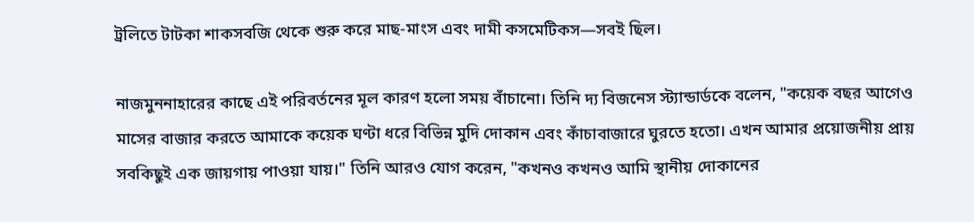ট্রলিতে টাটকা শাকসবজি থেকে শুরু করে মাছ-মাংস এবং দামী কসমেটিকস—সবই ছিল।

নাজমুননাহারের কাছে এই পরিবর্তনের মূল কারণ হলো সময় বাঁচানো। তিনি দ্য বিজনেস স্ট্যান্ডার্ডকে বলেন, "কয়েক বছর আগেও মাসের বাজার করতে আমাকে কয়েক ঘণ্টা ধরে বিভিন্ন মুদি দোকান এবং কাঁচাবাজারে ঘুরতে হতো। এখন আমার প্রয়োজনীয় প্রায় সবকিছুই এক জায়গায় পাওয়া যায়।" তিনি আরও যোগ করেন, "কখনও কখনও আমি স্থানীয় দোকানের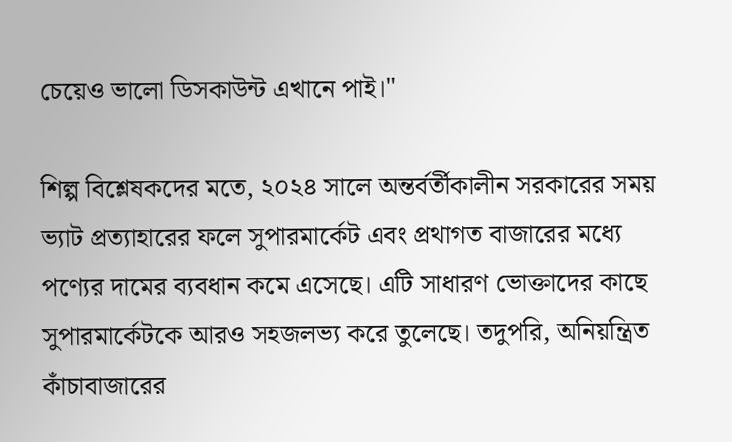চেয়েও ভালো ডিসকাউন্ট এখানে পাই।"

শিল্প বিশ্লেষকদের মতে, ২০২৪ সালে অন্তর্বর্তীকালীন সরকারের সময় ভ্যাট প্রত্যাহারের ফলে সুপারমার্কেট এবং প্রথাগত বাজারের মধ্যে পণ্যের দামের ব্যবধান কমে এসেছে। এটি সাধারণ ভোক্তাদের কাছে সুপারমার্কেটকে আরও সহজলভ্য করে তুলেছে। তদুপরি, অনিয়ন্ত্রিত কাঁচাবাজারের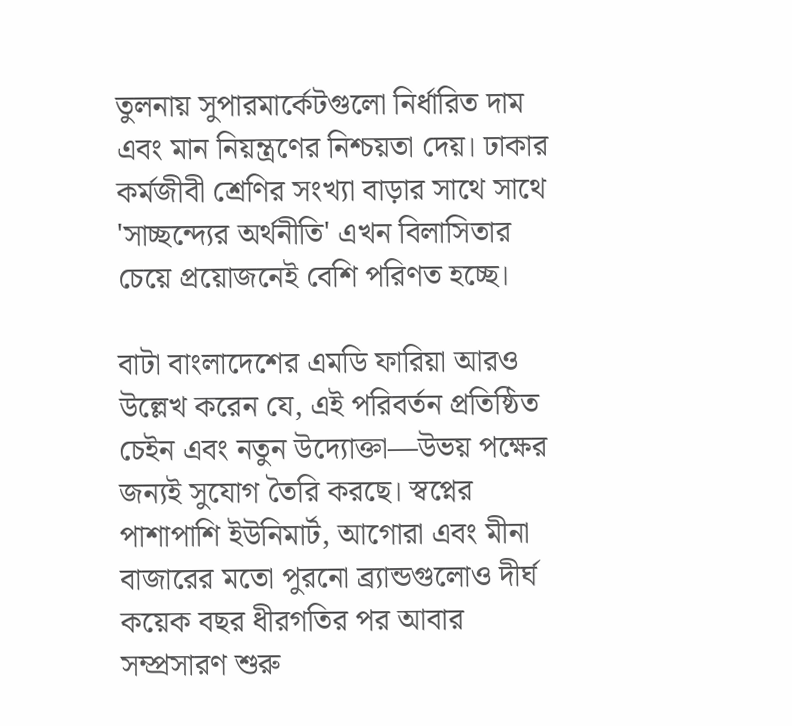তুলনায় সুপারমার্কেটগুলো নির্ধারিত দাম এবং মান নিয়ন্ত্রণের নিশ্চয়তা দেয়। ঢাকার কর্মজীবী শ্রেণির সংখ্যা বাড়ার সাথে সাথে 'সাচ্ছন্দ্যের অর্থনীতি' এখন বিলাসিতার চেয়ে প্রয়োজনেই বেশি পরিণত হচ্ছে।

বাটা বাংলাদেশের এমডি ফারিয়া আরও উল্লেখ করেন যে, এই পরিবর্তন প্রতিষ্ঠিত চেইন এবং নতুন উদ্যোক্তা—উভয় পক্ষের জন্যই সুযোগ তৈরি করছে। স্বপ্নের পাশাপাশি ইউনিমার্ট, আগোরা এবং মীনা বাজারের মতো পুরনো ব্র্যান্ডগুলোও দীর্ঘ কয়েক বছর ধীরগতির পর আবার সম্প্রসারণ শুরু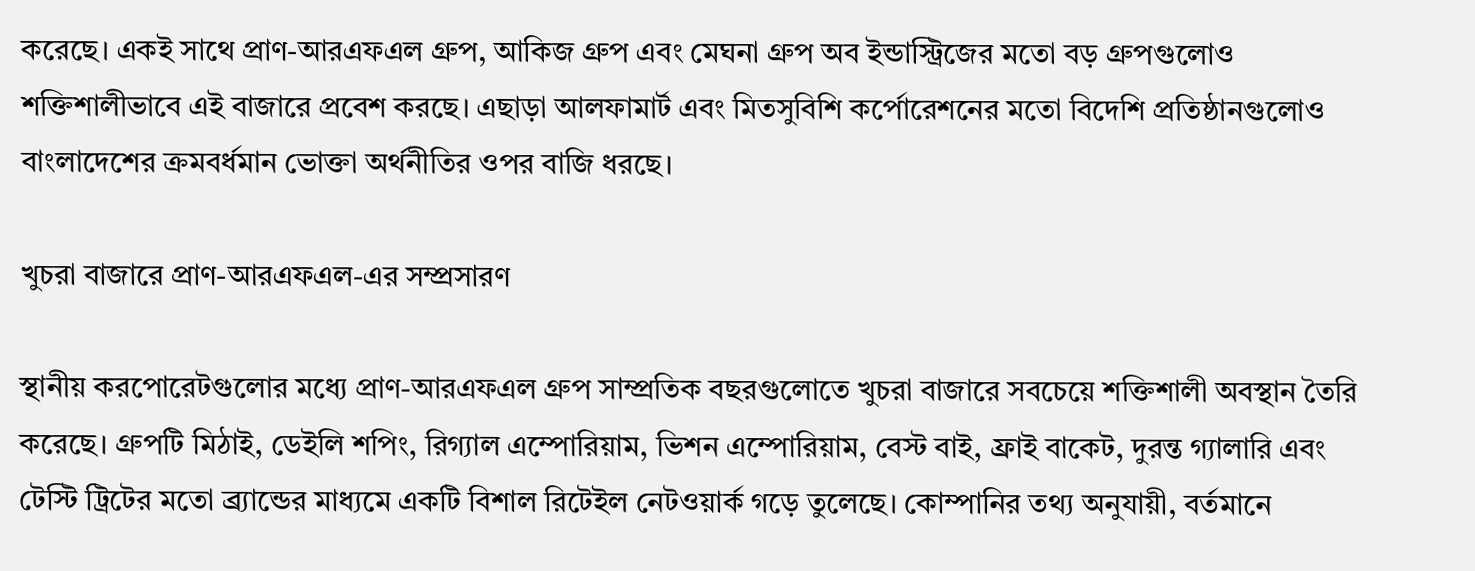করেছে। একই সাথে প্রাণ-আরএফএল গ্রুপ, আকিজ গ্রুপ এবং মেঘনা গ্রুপ অব ইন্ডাস্ট্রিজের মতো বড় গ্রুপগুলোও শক্তিশালীভাবে এই বাজারে প্রবেশ করছে। এছাড়া আলফামার্ট এবং মিতসুবিশি কর্পোরেশনের মতো বিদেশি প্রতিষ্ঠানগুলোও বাংলাদেশের ক্রমবর্ধমান ভোক্তা অর্থনীতির ওপর বাজি ধরছে।

খুচরা বাজারে প্রাণ-আরএফএল-এর সম্প্রসারণ

স্থানীয় করপোরেটগুলোর মধ্যে প্রাণ-আরএফএল গ্রুপ সাম্প্রতিক বছরগুলোতে খুচরা বাজারে সবচেয়ে শক্তিশালী অবস্থান তৈরি করেছে। গ্রুপটি মিঠাই, ডেইলি শপিং, রিগ্যাল এম্পোরিয়াম, ভিশন এম্পোরিয়াম, বেস্ট বাই, ফ্রাই বাকেট, দুরন্ত গ্যালারি এবং টেস্টি ট্রিটের মতো ব্র্যান্ডের মাধ্যমে একটি বিশাল রিটেইল নেটওয়ার্ক গড়ে তুলেছে। কোম্পানির তথ্য অনুযায়ী, বর্তমানে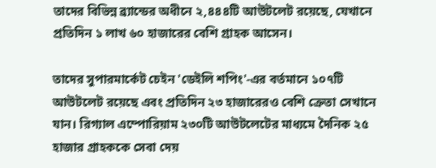তাদের বিভিন্ন ব্র্যান্ডের অধীনে ২,৪৪৪টি আউটলেট রয়েছে, যেখানে প্রতিদিন ১ লাখ ৬০ হাজারের বেশি গ্রাহক আসেন।

তাদের সুপারমার্কেট চেইন 'ডেইলি শপিং'-এর বর্তমানে ১০৭টি আউটলেট রয়েছে এবং প্রতিদিন ২৩ হাজারেরও বেশি ক্রেতা সেখানে যান। রিগ্যাল এম্পোরিয়াম ২৩০টি আউটলেটের মাধ্যমে দৈনিক ২৫ হাজার গ্রাহককে সেবা দেয়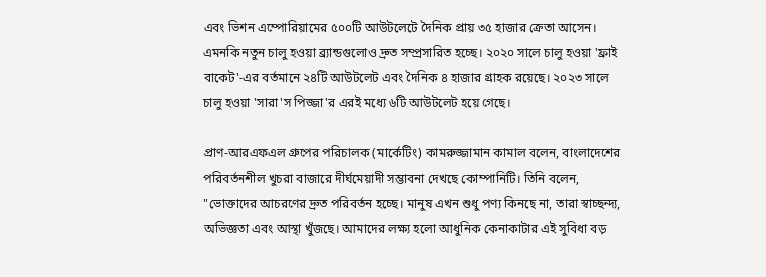এবং ভিশন এম্পোরিয়ামের ৫০০টি আউটলেটে দৈনিক প্রায় ৩৫ হাজার ক্রেতা আসেন। এমনকি নতুন চালু হওয়া ব্র্যান্ডগুলোও দ্রুত সম্প্রসারিত হচ্ছে। ২০২০ সালে চালু হওয়া 'ফ্রাই বাকেট'-এর বর্তমানে ২৪টি আউটলেট এবং দৈনিক ৪ হাজার গ্রাহক রয়েছে। ২০২৩ সালে চালু হওয়া 'সারা'স পিজ্জা'র এরই মধ্যে ৬টি আউটলেট হয়ে গেছে।

প্রাণ-আরএফএল গ্রুপের পরিচালক (মার্কেটিং) কামরুজ্জামান কামাল বলেন, বাংলাদেশের পরিবর্তনশীল খুচরা বাজারে দীর্ঘমেয়াদী সম্ভাবনা দেখছে কোম্পানিটি। তিনি বলেন, "ভোক্তাদের আচরণের দ্রুত পরিবর্তন হচ্ছে। মানুষ এখন শুধু পণ্য কিনছে না, তারা স্বাচ্ছন্দ্য, অভিজ্ঞতা এবং আস্থা খুঁজছে। আমাদের লক্ষ্য হলো আধুনিক কেনাকাটার এই সুবিধা বড়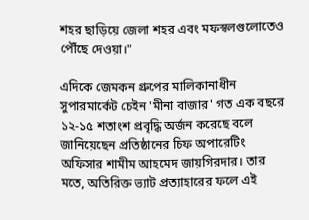শহর ছাড়িয়ে জেলা শহর এবং মফস্বলগুলোতেও পৌঁছে দেওয়া।"

এদিকে জেমকন গ্রুপের মালিকানাধীন সুপারমার্কেট চেইন 'মীনা বাজার' গত এক বছরে ১২-১৫ শতাংশ প্রবৃদ্ধি অর্জন করেছে বলে জানিয়েছেন প্রতিষ্ঠানের চিফ অপারেটিং অফিসার শামীম আহমেদ জায়গিরদার। তার মতে, অতিরিক্ত ভ্যাট প্রত্যাহারের ফলে এই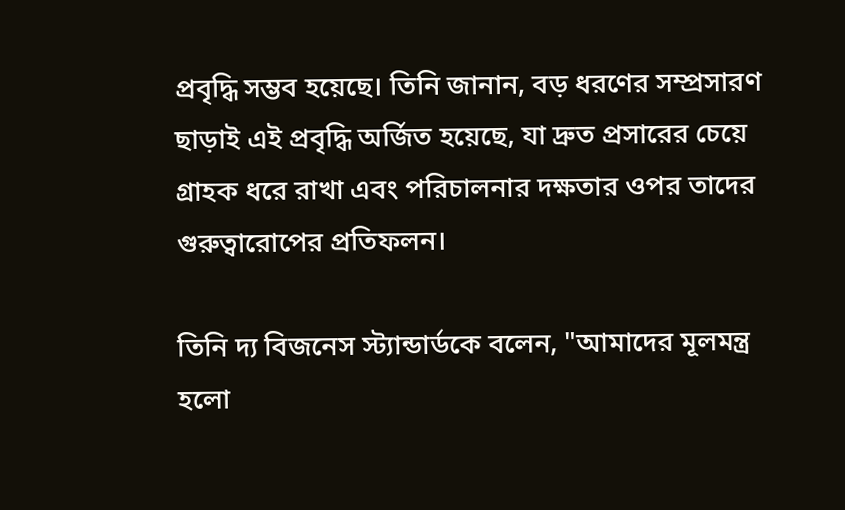প্রবৃদ্ধি সম্ভব হয়েছে। তিনি জানান, বড় ধরণের সম্প্রসারণ ছাড়াই এই প্রবৃদ্ধি অর্জিত হয়েছে, যা দ্রুত প্রসারের চেয়ে গ্রাহক ধরে রাখা এবং পরিচালনার দক্ষতার ওপর তাদের গুরুত্বারোপের প্রতিফলন।

তিনি দ্য বিজনেস স্ট্যান্ডার্ডকে বলেন, "আমাদের মূলমন্ত্র হলো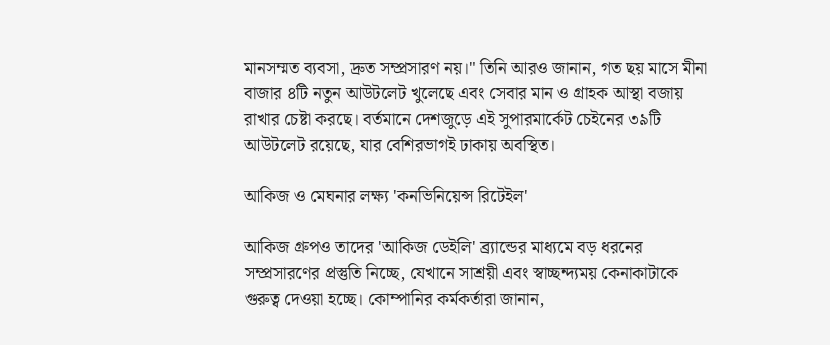মানসম্মত ব্যবসা, দ্রুত সম্প্রসারণ নয়।" তিনি আরও জানান, গত ছয় মাসে মীনা বাজার ৪টি নতুন আউটলেট খুলেছে এবং সেবার মান ও গ্রাহক আস্থা বজায় রাখার চেষ্টা করছে। বর্তমানে দেশজুড়ে এই সুপারমার্কেট চেইনের ৩৯টি আউটলেট রয়েছে, যার বেশিরভাগই ঢাকায় অবস্থিত।

আকিজ ও মেঘনার লক্ষ্য 'কনভিনিয়েন্স রিটেইল'

আকিজ গ্রুপও তাদের 'আকিজ ডেইলি' ব্র্যান্ডের মাধ্যমে বড় ধরনের সম্প্রসারণের প্রস্তুতি নিচ্ছে, যেখানে সাশ্রয়ী এবং স্বাচ্ছন্দ্যময় কেনাকাটাকে গুরুত্ব দেওয়া হচ্ছে। কোম্পানির কর্মকর্তারা জানান,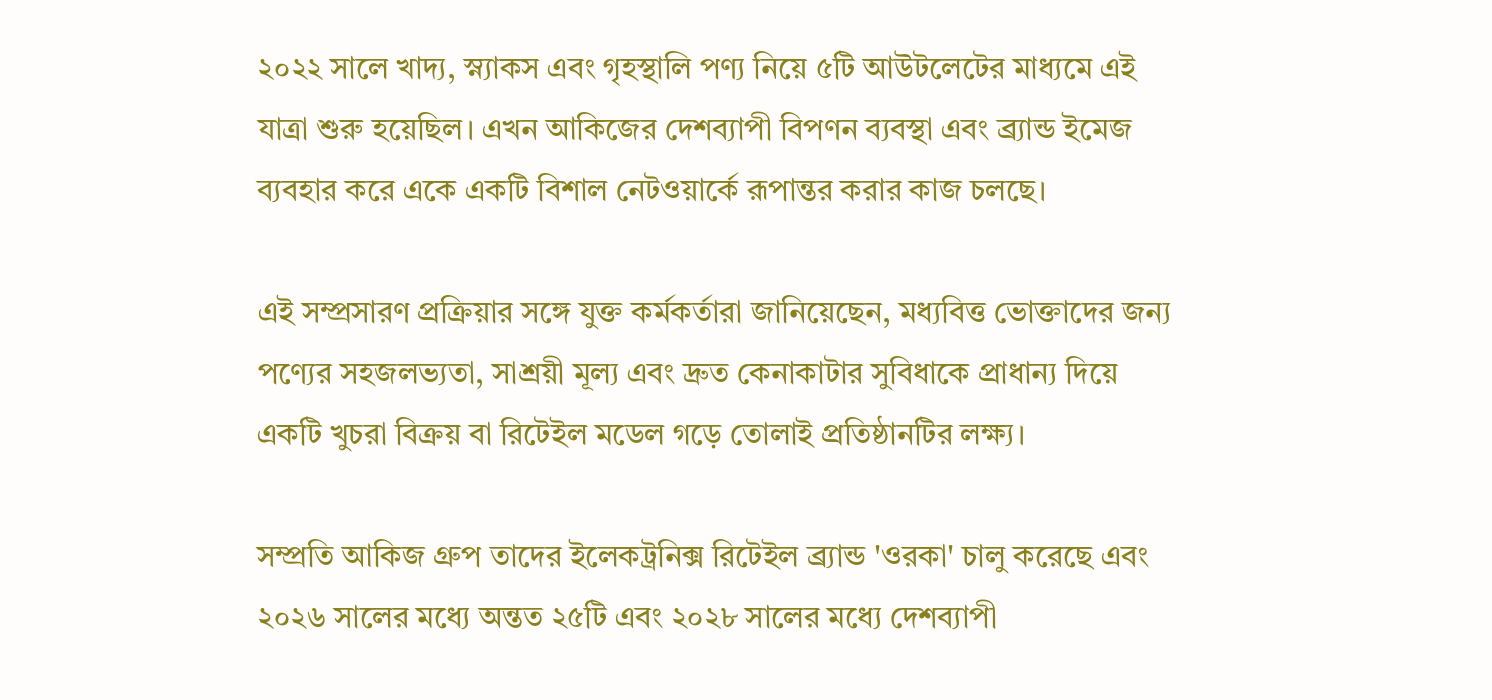২০২২ সালে খাদ্য, স্ন্যাকস এবং গৃহস্থালি পণ্য নিয়ে ৫টি আউটলেটের মাধ্যমে এই যাত্রা শুরু হয়েছিল। এখন আকিজের দেশব্যাপী বিপণন ব্যবস্থা এবং ব্র্যান্ড ইমেজ ব্যবহার করে একে একটি বিশাল নেটওয়ার্কে রূপান্তর করার কাজ চলছে।

এই সম্প্রসারণ প্রক্রিয়ার সঙ্গে যুক্ত কর্মকর্তারা জানিয়েছেন, মধ্যবিত্ত ভোক্তাদের জন্য পণ্যের সহজলভ্যতা, সাশ্রয়ী মূল্য এবং দ্রুত কেনাকাটার সুবিধাকে প্রাধান্য দিয়ে একটি খুচরা বিক্রয় বা রিটেইল মডেল গড়ে তোলাই প্রতিষ্ঠানটির লক্ষ্য।

সম্প্রতি আকিজ গ্রুপ তাদের ইলেকট্রনিক্স রিটেইল ব্র্যান্ড 'ওরকা' চালু করেছে এবং ২০২৬ সালের মধ্যে অন্তত ২৫টি এবং ২০২৮ সালের মধ্যে দেশব্যাপী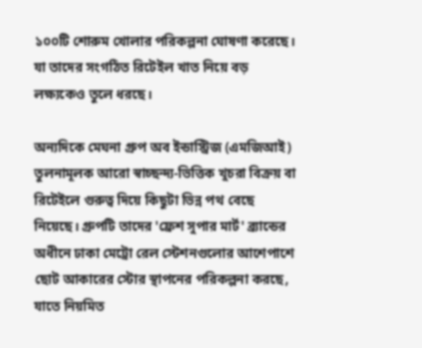১০০টি শোরুম খোলার পরিকল্পনা ঘোষণা করেছে। যা তাদের সংগঠিত রিটেইল খাত নিয়ে বড় লক্ষ্যকেও তুলে ধরছে।

অন্যদিকে মেঘনা গ্রুপ অব ইন্ডাস্ট্রিজ (এমজিআই) তুলনামূলক আরো স্বাচ্ছন্দ্য-ভিত্তিক খুচরা বিক্রয় বা রিটেইলে গুরুত্ব দিয়ে কিছুটা ভিন্ন পথ বেছে নিয়েছে। গ্রুপটি তাদের 'ফ্রেশ সুপার মার্ট' ব্র্যান্ডের অধীনে ঢাকা মেট্রো রেল স্টেশনগুলোর আশেপাশে ছোট আকারের স্টোর স্থাপনের পরিকল্পনা করছে, যাতে নিয়মিত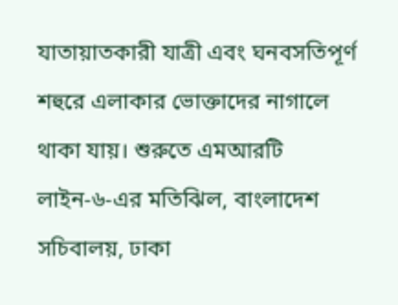যাতায়াতকারী যাত্রী এবং ঘনবসতিপূর্ণ শহুরে এলাকার ভোক্তাদের নাগালে থাকা যায়। শুরুতে এমআরটি লাইন-৬-এর মতিঝিল, বাংলাদেশ সচিবালয়, ঢাকা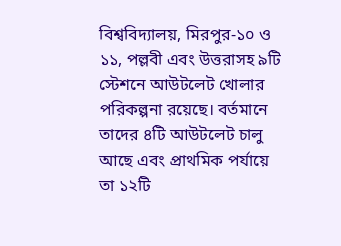বিশ্ববিদ্যালয়, মিরপুর-১০ ও ১১, পল্লবী এবং উত্তরাসহ ৯টি স্টেশনে আউটলেট খোলার পরিকল্পনা রয়েছে। বর্তমানে তাদের ৪টি আউটলেট চালু আছে এবং প্রাথমিক পর্যায়ে তা ১২টি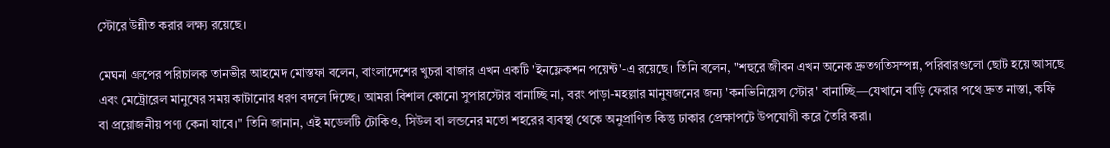স্টোরে উন্নীত করার লক্ষ্য রয়েছে।

মেঘনা গ্রুপের পরিচালক তানভীর আহমেদ মোস্তফা বলেন, বাংলাদেশের খুচরা বাজার এখন একটি 'ইনফ্লেকশন পয়েন্ট'-এ রয়েছে। তিনি বলেন, "শহুরে জীবন এখন অনেক দ্রুতগতিসম্পন্ন, পরিবারগুলো ছোট হয়ে আসছে এবং মেট্রোরেল মানুষের সময় কাটানোর ধরণ বদলে দিচ্ছে। আমরা বিশাল কোনো সুপারস্টোর বানাচ্ছি না, বরং পাড়া-মহল্লার মানুষজনের জন্য 'কনভিনিয়েন্স স্টোর' বানাচ্ছি—যেখানে বাড়ি ফেরার পথে দ্রুত নাস্তা, কফি বা প্রয়োজনীয় পণ্য কেনা যাবে।" তিনি জানান, এই মডেলটি টোকিও, সিউল বা লন্ডনের মতো শহরের ব্যবস্থা থেকে অনুপ্রাণিত কিন্তু ঢাকার প্রেক্ষাপটে উপযোগী করে তৈরি করা।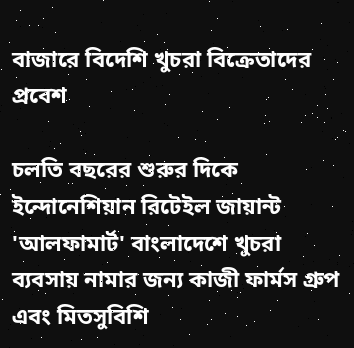বাজারে বিদেশি খুচরা বিক্রেতাদের প্রবেশ

চলতি বছরের শুরুর দিকে ইন্দোনেশিয়ান রিটেইল জায়ান্ট 'আলফামার্ট' বাংলাদেশে খুচরা ব্যবসায় নামার জন্য কাজী ফার্মস গ্রুপ এবং মিতসুবিশি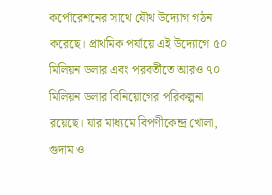কর্পোরেশনের সাথে যৌথ উদ্যোগ গঠন করেছে। প্রাথমিক পর্যায়ে এই উদ্যোগে ৫০ মিলিয়ন ডলার এবং পরবর্তীতে আরও ৭০ মিলিয়ন ডলার বিনিয়োগের পরিকল্পনা রয়েছে। যার মাধ্যমে বিপণীকেন্দ্র খোলা, গুদাম ও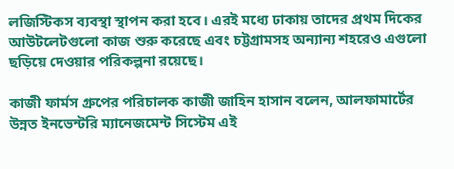লজিস্টিকস ব্যবস্থা স্থাপন করা হবে। এরই মধ্যে ঢাকায় তাদের প্রথম দিকের আউটলেটগুলো কাজ শুরু করেছে এবং চট্টগ্রামসহ অন্যান্য শহরেও এগুলো ছড়িয়ে দেওয়ার পরিকল্পনা রয়েছে।

কাজী ফার্মস গ্রুপের পরিচালক কাজী জাহিন হাসান বলেন, আলফামার্টের উন্নত ইনভেন্টরি ম্যানেজমেন্ট সিস্টেম এই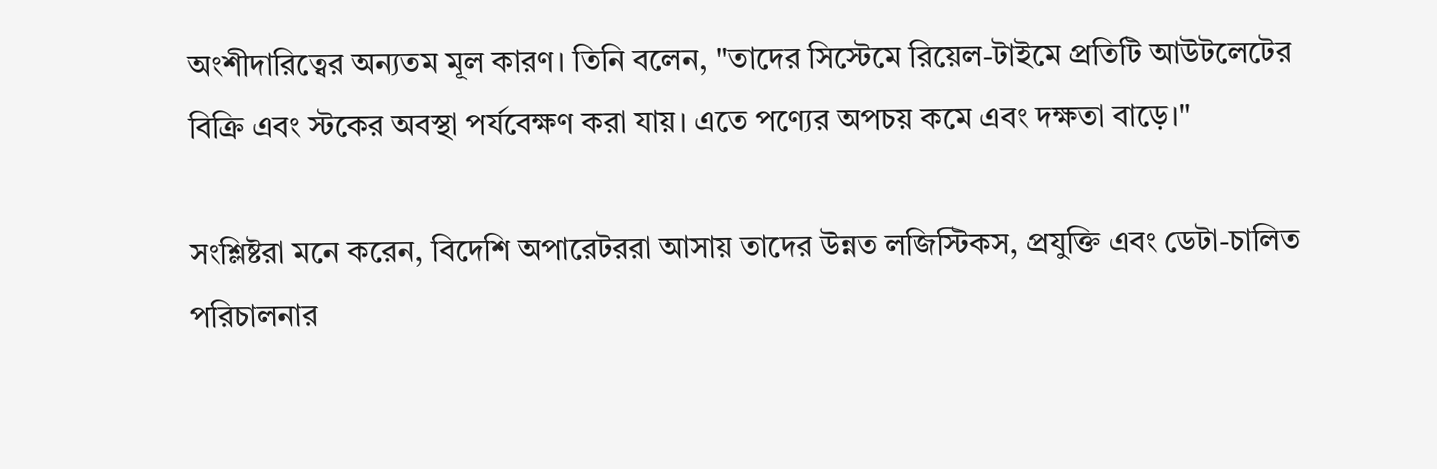অংশীদারিত্বের অন্যতম মূল কারণ। তিনি বলেন, "তাদের সিস্টেমে রিয়েল-টাইমে প্রতিটি আউটলেটের বিক্রি এবং স্টকের অবস্থা পর্যবেক্ষণ করা যায়। এতে পণ্যের অপচয় কমে এবং দক্ষতা বাড়ে।"

সংশ্লিষ্টরা মনে করেন, বিদেশি অপারেটররা আসায় তাদের উন্নত লজিস্টিকস, প্রযুক্তি এবং ডেটা-চালিত পরিচালনার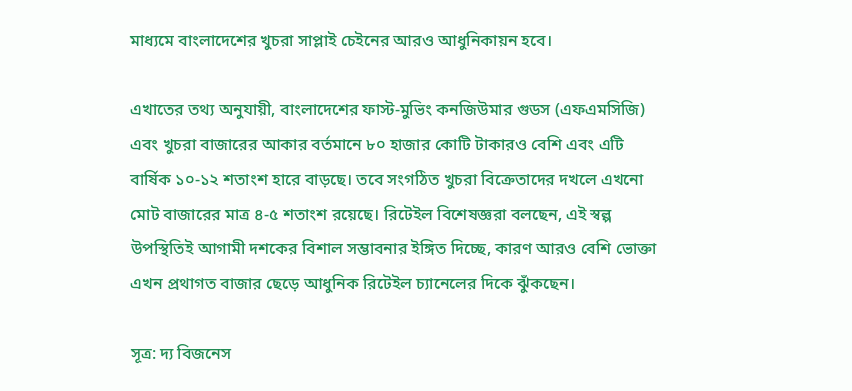মাধ্যমে বাংলাদেশের খুচরা সাপ্লাই চেইনের আরও আধুনিকায়ন হবে।

এখাতের তথ্য অনুযায়ী, বাংলাদেশের ফাস্ট-মুভিং কনজিউমার গুডস (এফএমসিজি) এবং খুচরা বাজারের আকার বর্তমানে ৮০ হাজার কোটি টাকারও বেশি এবং এটি বার্ষিক ১০-১২ শতাংশ হারে বাড়ছে। তবে সংগঠিত খুচরা বিক্রেতাদের দখলে এখনো মোট বাজারের মাত্র ৪-৫ শতাংশ রয়েছে। রিটেইল বিশেষজ্ঞরা বলছেন, এই স্বল্প উপস্থিতিই আগামী দশকের বিশাল সম্ভাবনার ইঙ্গিত দিচ্ছে, কারণ আরও বেশি ভোক্তা এখন প্রথাগত বাজার ছেড়ে আধুনিক রিটেইল চ্যানেলের দিকে ঝুঁকছেন।

সূত্র: দ্য বিজনেস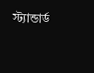স্ট্যান্ডার্ড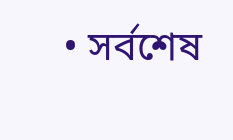• সর্বশেষ